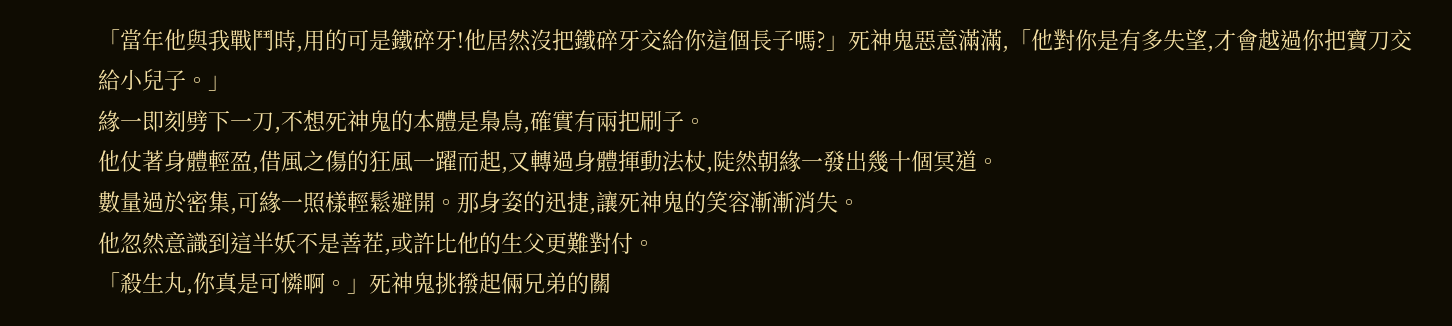「當年他與我戰鬥時,用的可是鐵碎牙!他居然沒把鐵碎牙交給你這個長子嗎?」死神鬼惡意滿滿,「他對你是有多失望,才會越過你把寶刀交給小兒子。」
緣一即刻劈下一刀,不想死神鬼的本體是梟鳥,確實有兩把刷子。
他仗著身體輕盈,借風之傷的狂風一躍而起,又轉過身體揮動法杖,陡然朝緣一發出幾十個冥道。
數量過於密集,可緣一照樣輕鬆避開。那身姿的迅捷,讓死神鬼的笑容漸漸消失。
他忽然意識到這半妖不是善茬,或許比他的生父更難對付。
「殺生丸,你真是可憐啊。」死神鬼挑撥起倆兄弟的關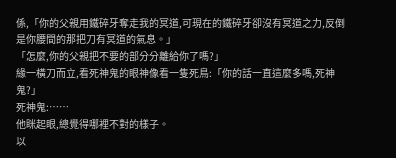係,「你的父親用鐵碎牙奪走我的冥道,可現在的鐵碎牙卻沒有冥道之力,反倒是你腰間的那把刀有冥道的氣息。」
「怎麼,你的父親把不要的部分分離給你了嗎?」
緣一橫刀而立,看死神鬼的眼神像看一隻死鳥:「你的話一直這麼多嗎,死神鬼?」
死神鬼:……
他眯起眼,總覺得哪裡不對的樣子。
以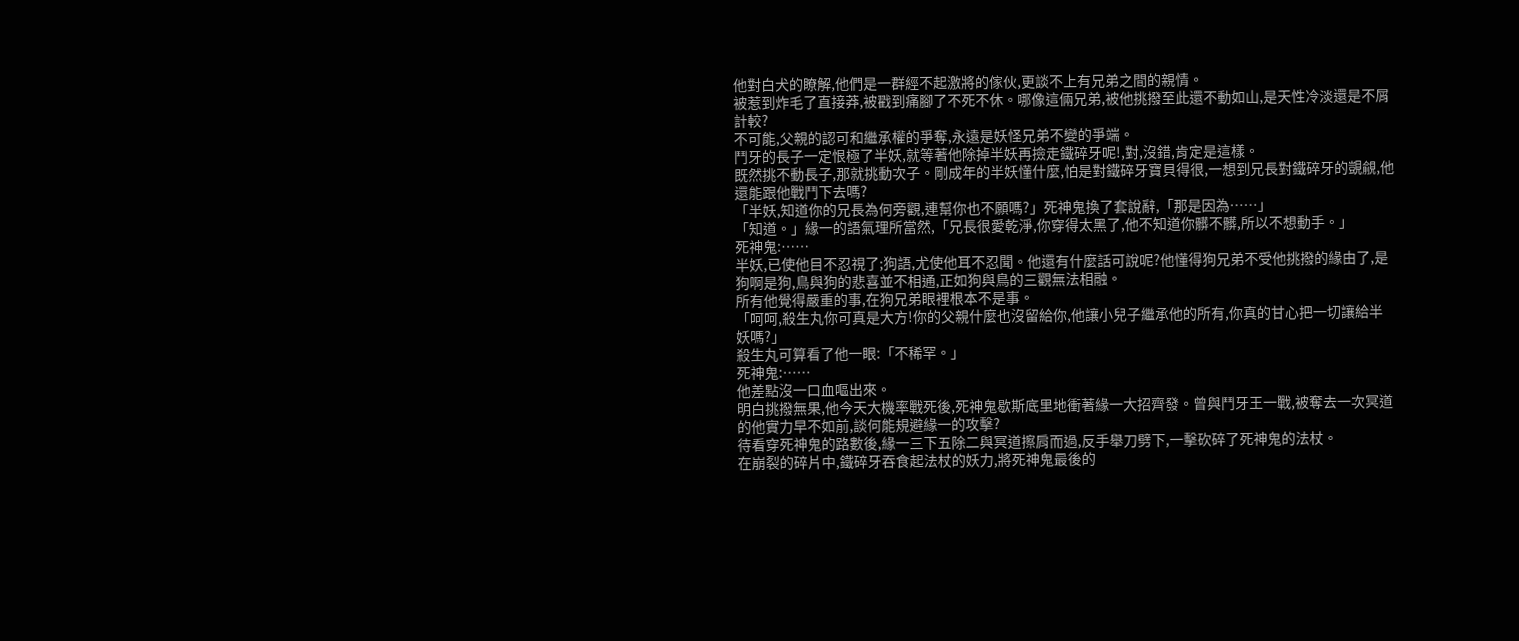他對白犬的瞭解,他們是一群經不起激將的傢伙,更談不上有兄弟之間的親情。
被惹到炸毛了直接莽,被戳到痛腳了不死不休。哪像這倆兄弟,被他挑撥至此還不動如山,是天性冷淡還是不屑計較?
不可能,父親的認可和繼承權的爭奪,永遠是妖怪兄弟不變的爭端。
鬥牙的長子一定恨極了半妖,就等著他除掉半妖再撿走鐵碎牙呢!,對,沒錯,肯定是這樣。
既然挑不動長子,那就挑動次子。剛成年的半妖懂什麼,怕是對鐵碎牙寶貝得很,一想到兄長對鐵碎牙的覬覦,他還能跟他戰鬥下去嗎?
「半妖,知道你的兄長為何旁觀,連幫你也不願嗎?」死神鬼換了套說辭,「那是因為……」
「知道。」緣一的語氣理所當然,「兄長很愛乾淨,你穿得太黑了,他不知道你髒不髒,所以不想動手。」
死神鬼:……
半妖,已使他目不忍視了;狗語,尤使他耳不忍聞。他還有什麼話可說呢?他懂得狗兄弟不受他挑撥的緣由了,是狗啊是狗,鳥與狗的悲喜並不相通,正如狗與鳥的三觀無法相融。
所有他覺得嚴重的事,在狗兄弟眼裡根本不是事。
「呵呵,殺生丸你可真是大方!你的父親什麼也沒留給你,他讓小兒子繼承他的所有,你真的甘心把一切讓給半妖嗎?」
殺生丸可算看了他一眼:「不稀罕。」
死神鬼:……
他差點沒一口血嘔出來。
明白挑撥無果,他今天大機率戰死後,死神鬼歇斯底里地衝著緣一大招齊發。曾與鬥牙王一戰,被奪去一次冥道的他實力早不如前,談何能規避緣一的攻擊?
待看穿死神鬼的路數後,緣一三下五除二與冥道擦肩而過,反手舉刀劈下,一擊砍碎了死神鬼的法杖。
在崩裂的碎片中,鐵碎牙吞食起法杖的妖力,將死神鬼最後的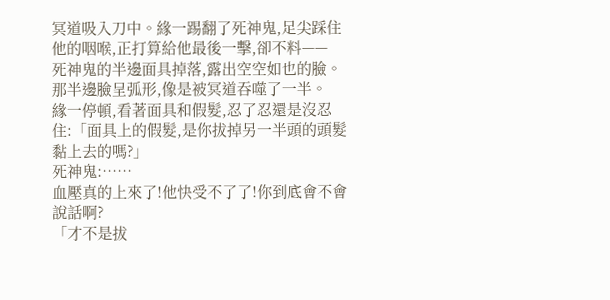冥道吸入刀中。緣一踢翻了死神鬼,足尖踩住他的咽喉,正打算給他最後一擊,卻不料——
死神鬼的半邊面具掉落,露出空空如也的臉。
那半邊臉呈弧形,像是被冥道吞噬了一半。
緣一停頓,看著面具和假髮,忍了忍還是沒忍住:「面具上的假髮,是你拔掉另一半頭的頭髮黏上去的嗎?」
死神鬼:……
血壓真的上來了!他快受不了了!你到底會不會說話啊?
「才不是拔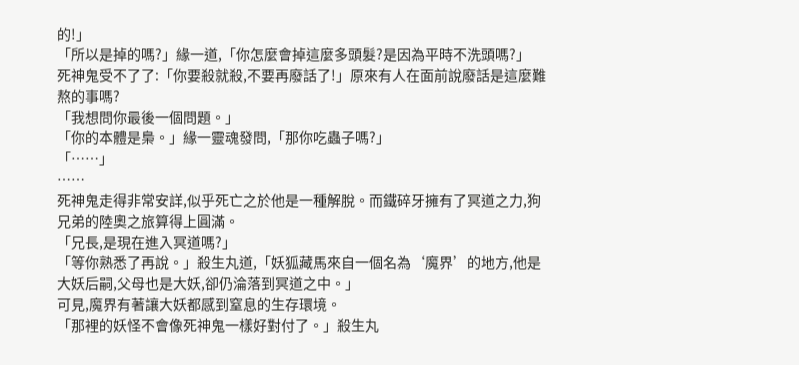的!」
「所以是掉的嗎?」緣一道,「你怎麼會掉這麼多頭髮?是因為平時不洗頭嗎?」
死神鬼受不了了:「你要殺就殺,不要再廢話了!」原來有人在面前說廢話是這麼難熬的事嗎?
「我想問你最後一個問題。」
「你的本體是梟。」緣一靈魂發問,「那你吃蟲子嗎?」
「……」
……
死神鬼走得非常安詳,似乎死亡之於他是一種解脫。而鐵碎牙擁有了冥道之力,狗兄弟的陸奧之旅算得上圓滿。
「兄長,是現在進入冥道嗎?」
「等你熟悉了再說。」殺生丸道,「妖狐藏馬來自一個名為‘魔界’的地方,他是大妖后嗣,父母也是大妖,卻仍淪落到冥道之中。」
可見,魔界有著讓大妖都感到窒息的生存環境。
「那裡的妖怪不會像死神鬼一樣好對付了。」殺生丸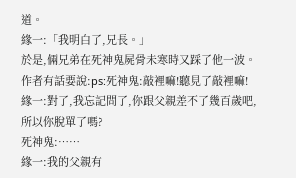道。
緣一:「我明白了,兄長。」
於是,倆兄弟在死神鬼屍骨未寒時又踩了他一波。
作者有話要說:ps:死神鬼:敲裡嘛!聽見了敲裡嘛!
緣一:對了,我忘記問了,你跟父親差不了幾百歲吧,所以你脫單了嗎?
死神鬼:……
緣一:我的父親有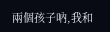兩個孩子吶,我和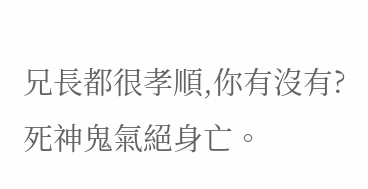兄長都很孝順,你有沒有?
死神鬼氣絕身亡。